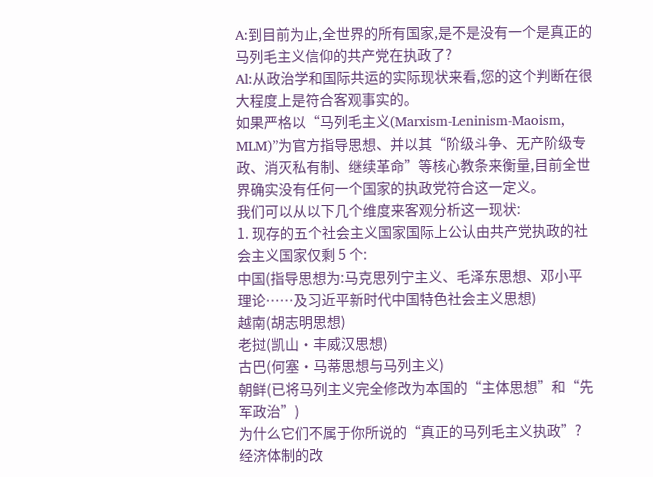A:到目前为止,全世界的所有国家,是不是没有一个是真正的马列毛主义信仰的共产党在执政了?
Al:从政治学和国际共运的实际现状来看,您的这个判断在很大程度上是符合客观事实的。
如果严格以“马列毛主义(Marxism-Leninism-Maoism, MLM)”为官方指导思想、并以其“阶级斗争、无产阶级专政、消灭私有制、继续革命”等核心教条来衡量,目前全世界确实没有任何一个国家的执政党符合这一定义。
我们可以从以下几个维度来客观分析这一现状:
1. 现存的五个社会主义国家国际上公认由共产党执政的社会主义国家仅剩 5 个:
中国(指导思想为:马克思列宁主义、毛泽东思想、邓小平理论……及习近平新时代中国特色社会主义思想)
越南(胡志明思想)
老挝(凯山·丰威汉思想)
古巴(何塞·马蒂思想与马列主义)
朝鲜(已将马列主义完全修改为本国的“主体思想”和“先军政治”)
为什么它们不属于你所说的“真正的马列毛主义执政”?
经济体制的改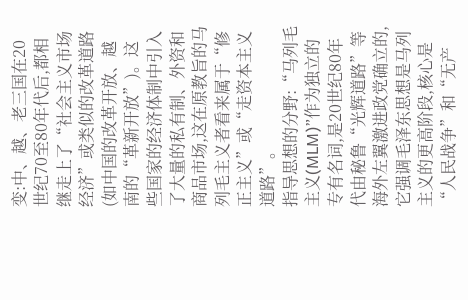变:中、越、老三国在20世纪70至80年代后,都相继走上了“社会主义市场经济”或类似的改革道路(如中国的改革开放、越南的“革新开放”)。这些国家的经济体制中引入了大量的私有制、外资和商品市场,这在原教旨的马列毛主义者看来属于“修正主义”或“走资本主义道路”。
指导思想的分野:“马列毛主义(MLM)”作为独立的专有名词,是20世纪80年代由秘鲁“光辉道路”等海外左翼激进政党确立的,它强调毛泽东思想是马列主义的更高阶段,核心是“人民战争”和“无产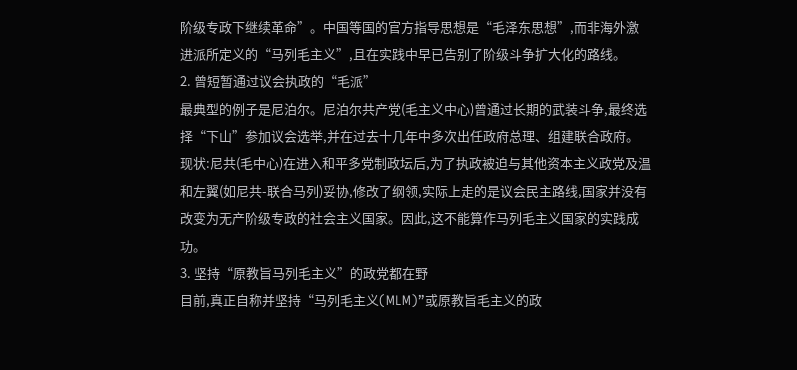阶级专政下继续革命”。中国等国的官方指导思想是“毛泽东思想”,而非海外激进派所定义的“马列毛主义”,且在实践中早已告别了阶级斗争扩大化的路线。
2. 曾短暂通过议会执政的“毛派”
最典型的例子是尼泊尔。尼泊尔共产党(毛主义中心)曾通过长期的武装斗争,最终选择“下山”参加议会选举,并在过去十几年中多次出任政府总理、组建联合政府。
现状:尼共(毛中心)在进入和平多党制政坛后,为了执政被迫与其他资本主义政党及温和左翼(如尼共-联合马列)妥协,修改了纲领,实际上走的是议会民主路线,国家并没有改变为无产阶级专政的社会主义国家。因此,这不能算作马列毛主义国家的实践成功。
3. 坚持“原教旨马列毛主义”的政党都在野
目前,真正自称并坚持“马列毛主义(MLM)”或原教旨毛主义的政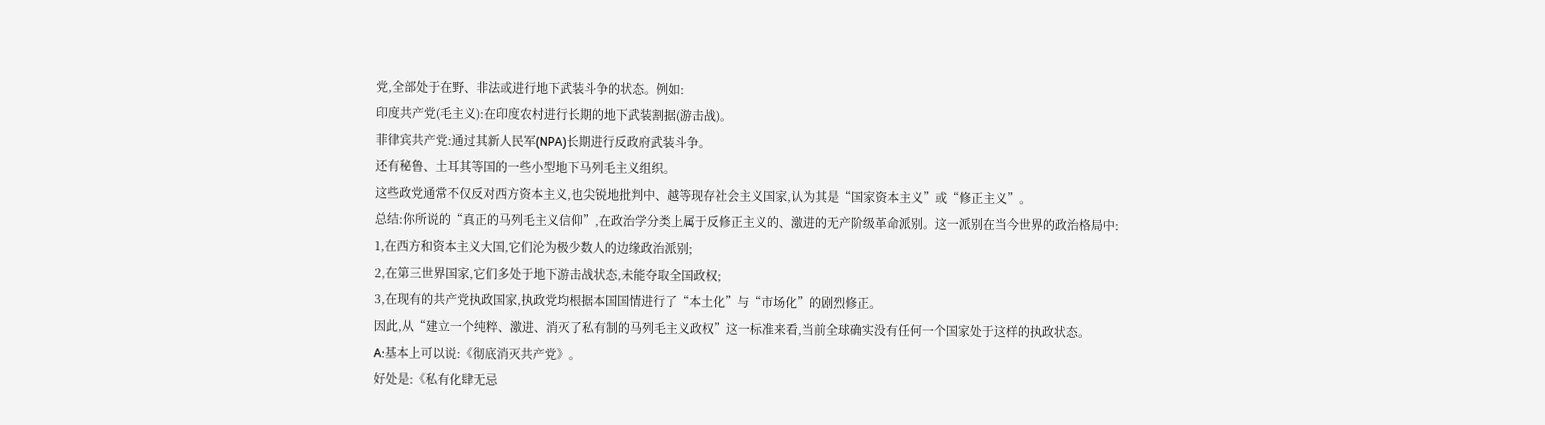党,全部处于在野、非法或进行地下武装斗争的状态。例如:
印度共产党(毛主义):在印度农村进行长期的地下武装割据(游击战)。
菲律宾共产党:通过其新人民军(NPA)长期进行反政府武装斗争。
还有秘鲁、土耳其等国的一些小型地下马列毛主义组织。
这些政党通常不仅反对西方资本主义,也尖锐地批判中、越等现存社会主义国家,认为其是“国家资本主义”或“修正主义”。
总结:你所说的“真正的马列毛主义信仰”,在政治学分类上属于反修正主义的、激进的无产阶级革命派别。这一派别在当今世界的政治格局中:
1,在西方和资本主义大国,它们沦为极少数人的边缘政治派别;
2,在第三世界国家,它们多处于地下游击战状态,未能夺取全国政权;
3,在现有的共产党执政国家,执政党均根据本国国情进行了“本土化”与“市场化”的剧烈修正。
因此,从“建立一个纯粹、激进、消灭了私有制的马列毛主义政权”这一标准来看,当前全球确实没有任何一个国家处于这样的执政状态。
A:基本上可以说:《彻底消灭共产党》。
好处是:《私有化肆无忌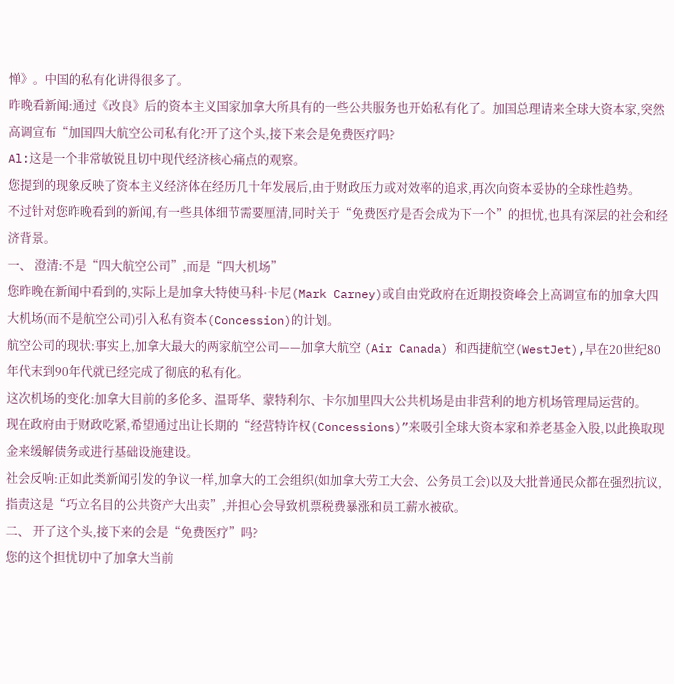惮》。中国的私有化讲得很多了。
昨晚看新闻:通过《改良》后的资本主义国家加拿大所具有的一些公共服务也开始私有化了。加国总理请来全球大资本家,突然高调宣布“加国四大航空公司私有化?开了这个头,接下来会是免费医疗吗?
Al:这是一个非常敏锐且切中现代经济核心痛点的观察。
您提到的现象反映了资本主义经济体在经历几十年发展后,由于财政压力或对效率的追求,再次向资本妥协的全球性趋势。
不过针对您昨晚看到的新闻,有一些具体细节需要厘清,同时关于“免费医疗是否会成为下一个”的担忧,也具有深层的社会和经济背景。
一、 澄清:不是“四大航空公司”,而是“四大机场”
您昨晚在新闻中看到的,实际上是加拿大特使马科·卡尼(Mark Carney)或自由党政府在近期投资峰会上高调宣布的加拿大四大机场(而不是航空公司)引入私有资本(Concession)的计划。
航空公司的现状:事实上,加拿大最大的两家航空公司——加拿大航空 (Air Canada) 和西捷航空(WestJet),早在20世纪80年代末到90年代就已经完成了彻底的私有化。
这次机场的变化:加拿大目前的多伦多、温哥华、蒙特利尔、卡尔加里四大公共机场是由非营利的地方机场管理局运营的。
现在政府由于财政吃紧,希望通过出让长期的“经营特许权(Concessions)”来吸引全球大资本家和养老基金入股,以此换取现金来缓解债务或进行基础设施建设。
社会反响:正如此类新闻引发的争议一样,加拿大的工会组织(如加拿大劳工大会、公务员工会)以及大批普通民众都在强烈抗议,指责这是“巧立名目的公共资产大出卖”,并担心会导致机票税费暴涨和员工薪水被砍。
二、 开了这个头,接下来的会是“免费医疗”吗?
您的这个担忧切中了加拿大当前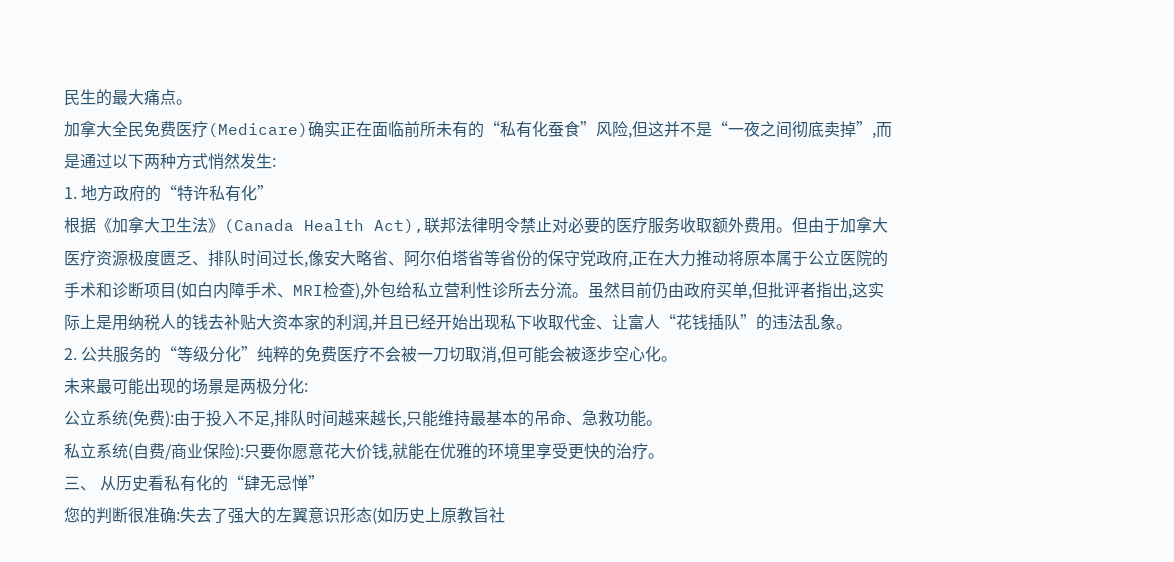民生的最大痛点。
加拿大全民免费医疗(Medicare)确实正在面临前所未有的“私有化蚕食”风险,但这并不是“一夜之间彻底卖掉”,而是通过以下两种方式悄然发生:
1. 地方政府的“特许私有化”
根据《加拿大卫生法》(Canada Health Act),联邦法律明令禁止对必要的医疗服务收取额外费用。但由于加拿大医疗资源极度匮乏、排队时间过长,像安大略省、阿尔伯塔省等省份的保守党政府,正在大力推动将原本属于公立医院的手术和诊断项目(如白内障手术、MRI检查),外包给私立营利性诊所去分流。虽然目前仍由政府买单,但批评者指出,这实际上是用纳税人的钱去补贴大资本家的利润,并且已经开始出现私下收取代金、让富人“花钱插队”的违法乱象。
2. 公共服务的“等级分化”纯粹的免费医疗不会被一刀切取消,但可能会被逐步空心化。
未来最可能出现的场景是两极分化:
公立系统(免费):由于投入不足,排队时间越来越长,只能维持最基本的吊命、急救功能。
私立系统(自费/商业保险):只要你愿意花大价钱,就能在优雅的环境里享受更快的治疗。
三、 从历史看私有化的“肆无忌惮”
您的判断很准确:失去了强大的左翼意识形态(如历史上原教旨社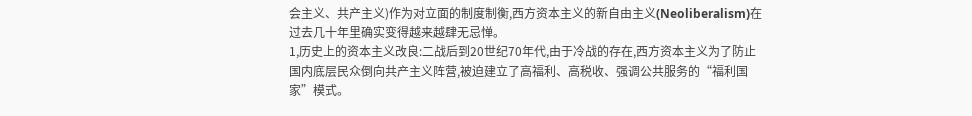会主义、共产主义)作为对立面的制度制衡,西方资本主义的新自由主义(Neoliberalism)在过去几十年里确实变得越来越肆无忌惮。
1,历史上的资本主义改良:二战后到20世纪70年代,由于冷战的存在,西方资本主义为了防止国内底层民众倒向共产主义阵营,被迫建立了高福利、高税收、强调公共服务的“福利国家”模式。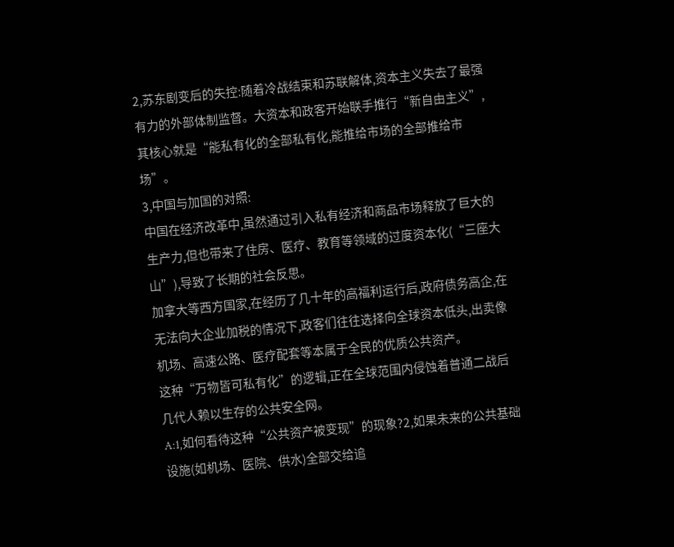2,苏东剧变后的失控:随着冷战结束和苏联解体,资本主义失去了最强有力的外部体制监督。大资本和政客开始联手推行“新自由主义”,其核心就是“能私有化的全部私有化,能推给市场的全部推给市场”。
3,中国与加国的对照:
中国在经济改革中,虽然通过引入私有经济和商品市场释放了巨大的生产力,但也带来了住房、医疗、教育等领域的过度资本化(“三座大山”),导致了长期的社会反思。
加拿大等西方国家,在经历了几十年的高福利运行后,政府债务高企,在无法向大企业加税的情况下,政客们往往选择向全球资本低头,出卖像机场、高速公路、医疗配套等本属于全民的优质公共资产。
这种“万物皆可私有化”的逻辑,正在全球范围内侵蚀着普通二战后几代人赖以生存的公共安全网。
A:1,如何看待这种“公共资产被变现”的现象?2,如果未来的公共基础设施(如机场、医院、供水)全部交给追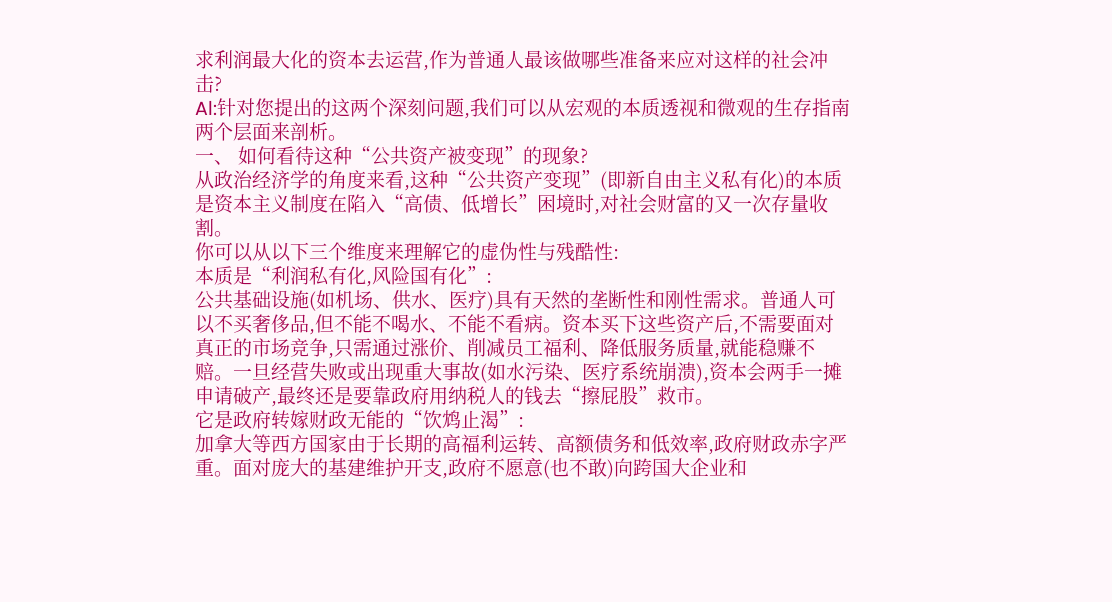求利润最大化的资本去运营,作为普通人最该做哪些准备来应对这样的社会冲击?
Al:针对您提出的这两个深刻问题,我们可以从宏观的本质透视和微观的生存指南两个层面来剖析。
一、 如何看待这种“公共资产被变现”的现象?
从政治经济学的角度来看,这种“公共资产变现”(即新自由主义私有化)的本质是资本主义制度在陷入“高债、低增长”困境时,对社会财富的又一次存量收割。
你可以从以下三个维度来理解它的虚伪性与残酷性:
本质是“利润私有化,风险国有化”:
公共基础设施(如机场、供水、医疗)具有天然的垄断性和刚性需求。普通人可以不买奢侈品,但不能不喝水、不能不看病。资本买下这些资产后,不需要面对真正的市场竞争,只需通过涨价、削减员工福利、降低服务质量,就能稳赚不赔。一旦经营失败或出现重大事故(如水污染、医疗系统崩溃),资本会两手一摊申请破产,最终还是要靠政府用纳税人的钱去“擦屁股”救市。
它是政府转嫁财政无能的“饮鸩止渴”:
加拿大等西方国家由于长期的高福利运转、高额债务和低效率,政府财政赤字严重。面对庞大的基建维护开支,政府不愿意(也不敢)向跨国大企业和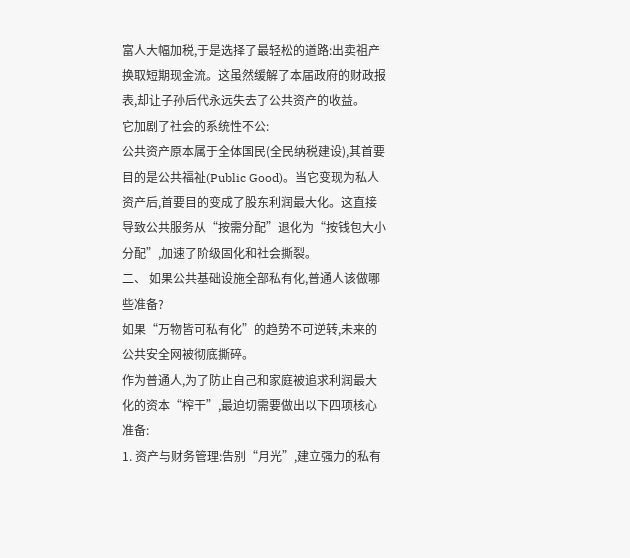富人大幅加税,于是选择了最轻松的道路:出卖祖产换取短期现金流。这虽然缓解了本届政府的财政报表,却让子孙后代永远失去了公共资产的收益。
它加剧了社会的系统性不公:
公共资产原本属于全体国民(全民纳税建设),其首要目的是公共福祉(Public Good)。当它变现为私人资产后,首要目的变成了股东利润最大化。这直接导致公共服务从“按需分配”退化为“按钱包大小分配”,加速了阶级固化和社会撕裂。
二、 如果公共基础设施全部私有化,普通人该做哪些准备?
如果“万物皆可私有化”的趋势不可逆转,未来的公共安全网被彻底撕碎。
作为普通人,为了防止自己和家庭被追求利润最大化的资本“榨干”,最迫切需要做出以下四项核心准备:
1. 资产与财务管理:告别“月光”,建立强力的私有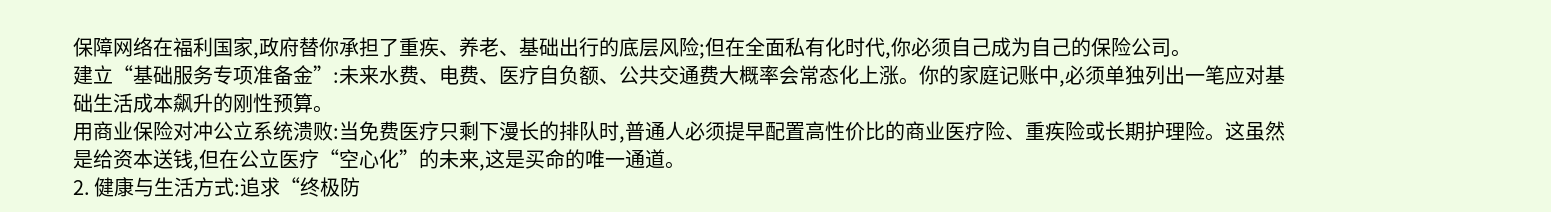保障网络在福利国家,政府替你承担了重疾、养老、基础出行的底层风险;但在全面私有化时代,你必须自己成为自己的保险公司。
建立“基础服务专项准备金”:未来水费、电费、医疗自负额、公共交通费大概率会常态化上涨。你的家庭记账中,必须单独列出一笔应对基础生活成本飙升的刚性预算。
用商业保险对冲公立系统溃败:当免费医疗只剩下漫长的排队时,普通人必须提早配置高性价比的商业医疗险、重疾险或长期护理险。这虽然是给资本送钱,但在公立医疗“空心化”的未来,这是买命的唯一通道。
2. 健康与生活方式:追求“终极防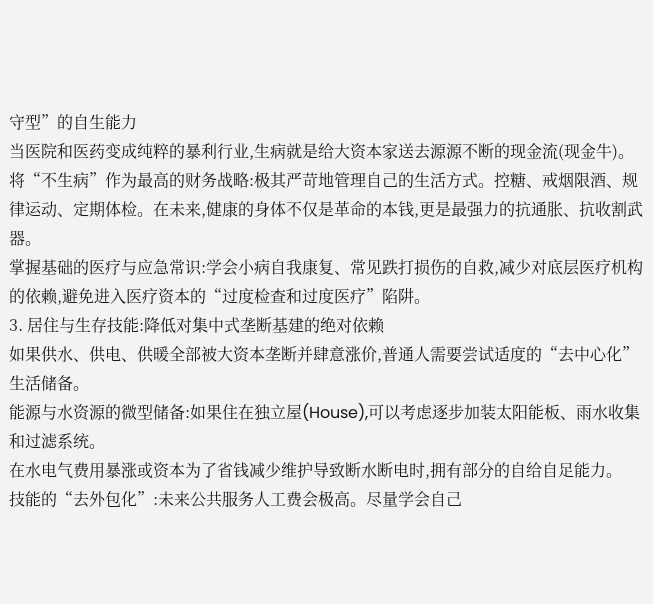守型”的自生能力
当医院和医药变成纯粹的暴利行业,生病就是给大资本家送去源源不断的现金流(现金牛)。
将“不生病”作为最高的财务战略:极其严苛地管理自己的生活方式。控糖、戒烟限酒、规律运动、定期体检。在未来,健康的身体不仅是革命的本钱,更是最强力的抗通胀、抗收割武器。
掌握基础的医疗与应急常识:学会小病自我康复、常见跌打损伤的自救,减少对底层医疗机构的依赖,避免进入医疗资本的“过度检查和过度医疗”陷阱。
3. 居住与生存技能:降低对集中式垄断基建的绝对依赖
如果供水、供电、供暖全部被大资本垄断并肆意涨价,普通人需要尝试适度的“去中心化”生活储备。
能源与水资源的微型储备:如果住在独立屋(House),可以考虑逐步加装太阳能板、雨水收集和过滤系统。
在水电气费用暴涨或资本为了省钱减少维护导致断水断电时,拥有部分的自给自足能力。
技能的“去外包化”:未来公共服务人工费会极高。尽量学会自己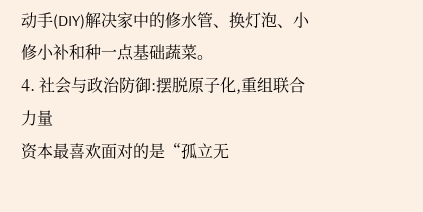动手(DIY)解决家中的修水管、换灯泡、小修小补和种一点基础蔬菜。
4. 社会与政治防御:摆脱原子化,重组联合力量
资本最喜欢面对的是“孤立无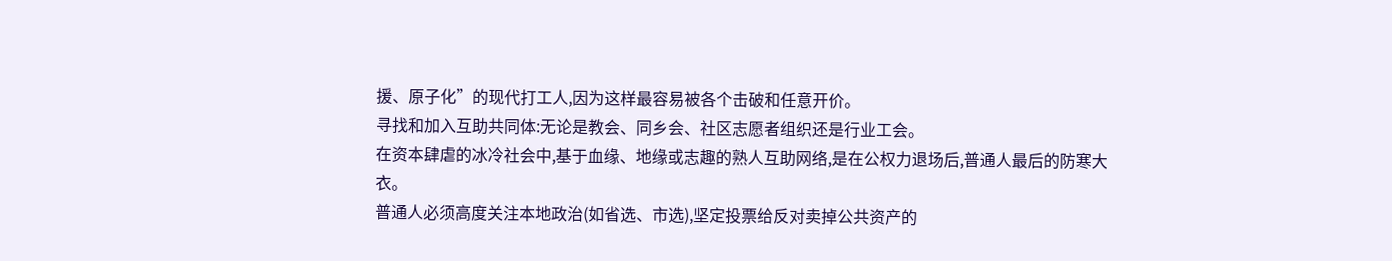援、原子化”的现代打工人,因为这样最容易被各个击破和任意开价。
寻找和加入互助共同体:无论是教会、同乡会、社区志愿者组织还是行业工会。
在资本肆虐的冰冷社会中,基于血缘、地缘或志趣的熟人互助网络,是在公权力退场后,普通人最后的防寒大衣。
普通人必须高度关注本地政治(如省选、市选),坚定投票给反对卖掉公共资产的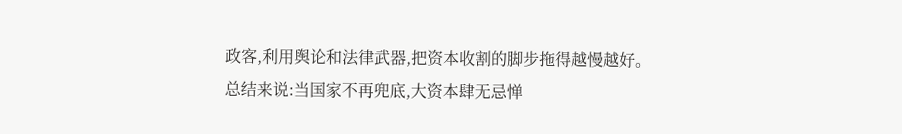政客,利用舆论和法律武器,把资本收割的脚步拖得越慢越好。
总结来说:当国家不再兜底,大资本肆无忌惮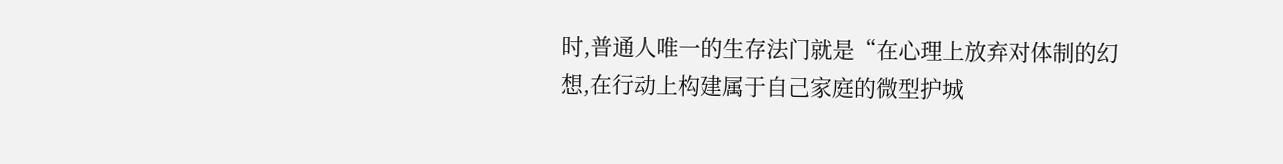时,普通人唯一的生存法门就是“在心理上放弃对体制的幻想,在行动上构建属于自己家庭的微型护城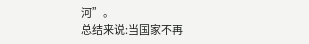河”。
总结来说:当国家不再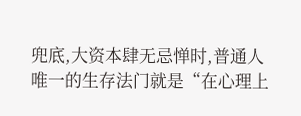兜底,大资本肆无忌惮时,普通人唯一的生存法门就是“在心理上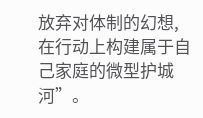放弃对体制的幻想,在行动上构建属于自己家庭的微型护城河”。